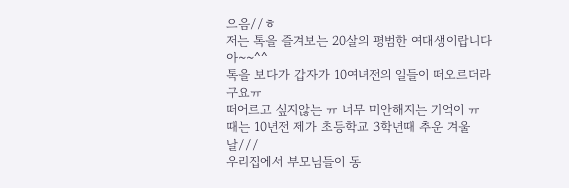으음//ㅎ
저는 톡을 즐겨보는 20살의 평범한 여대생이랍니다아~~^^
톡을 보다가 갑자가 10여녀전의 일들이 떠오르더라구요ㅠ
떠어르고 싶지않는 ㅠ 너무 미안해지는 기억이 ㅠ
때는 10년전 제가 초등학교 3학년때 추운 겨울날///
우리집에서 부모님들이 동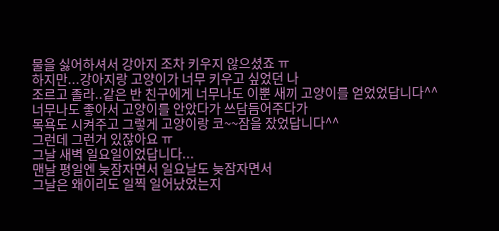물을 싫어하셔서 강아지 조차 키우지 않으셨죠 ㅠ
하지만...강아지랑 고양이가 너무 키우고 싶었던 나
조르고 졸라..같은 반 친구에게 너무나도 이뿐 새끼 고양이를 얻었었답니다^^
너무나도 좋아서 고양이를 안았다가 쓰담듬어주다가
목욕도 시켜주고 그렇게 고양이랑 코~~잠을 잤었답니다^^
그런데 그런거 있잖아요 ㅠ
그날 새벽 일요일이었답니다...
맨날 평일엔 늦잠자면서 일요날도 늦잠자면서
그날은 왜이리도 일찍 일어났었는지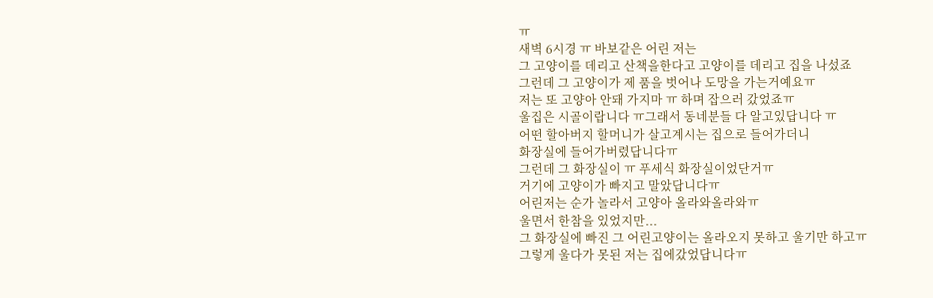ㅠ
새벽 6시경 ㅠ 바보같은 어린 저는
그 고양이를 데리고 산책을한다고 고양이를 데리고 집을 나섰죠
그런데 그 고양이가 제 품을 벗어나 도망을 가는거예요ㅠ
저는 또 고양아 안돼 가지마 ㅠ 하며 잡으러 갔었죠ㅠ
울집은 시골이랍니다 ㅠ그래서 동네분들 다 알고있답니다 ㅠ
어떤 할아버지 할머니가 살고계시는 집으로 들어가더니
화장실에 들어가버렸답니다ㅠ
그런데 그 화장실이 ㅠ 푸세식 화장실이었단거ㅠ
거기에 고양이가 빠지고 말았답니다ㅠ
어린저는 순가 놀라서 고양아 올라와올라와ㅠ
울면서 한참을 있었지만...
그 화장실에 빠진 그 어린고양이는 올라오지 못하고 울기만 하고ㅠ
그렇게 울다가 못된 저는 집에갔었답니다ㅠ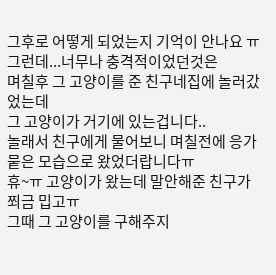그후로 어떻게 되었는지 기억이 안나요 ㅠ
그런데...너무나 충격적이었던것은
며칠후 그 고양이를 준 친구네집에 놀러갔었는데
그 고양이가 거기에 있는겁니다..
놀래서 친구에게 물어보니 며칠전에 응가뭍은 모습으로 왔었더랍니다ㅠ
휴~ㅠ 고양이가 왔는데 말안해준 친구가 쬐금 밉고ㅠ
그때 그 고양이를 구해주지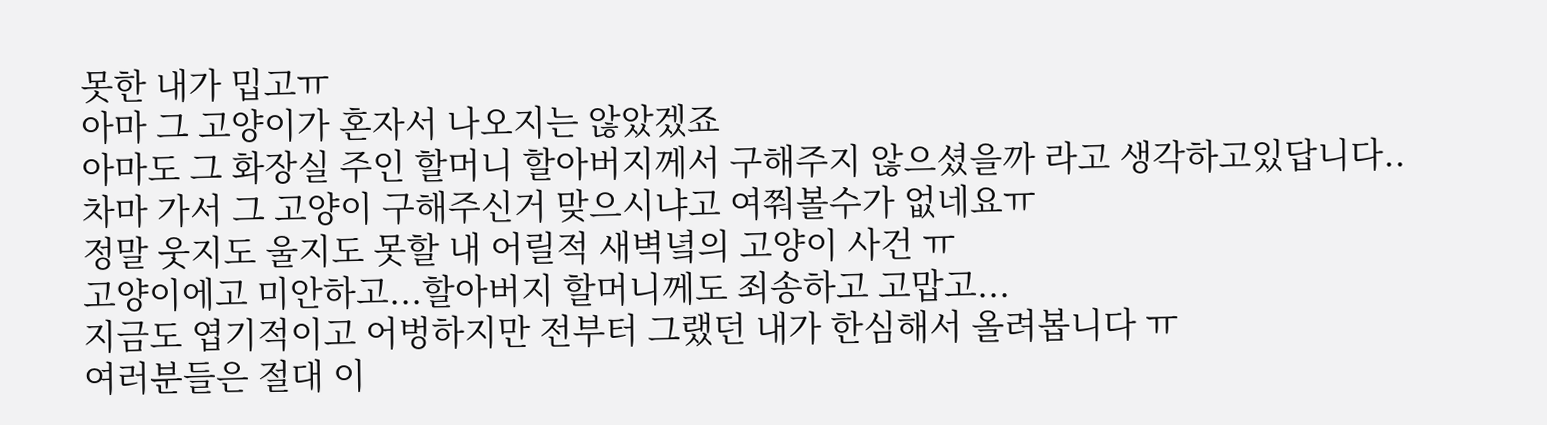못한 내가 밉고ㅠ
아마 그 고양이가 혼자서 나오지는 않았겠죠
아마도 그 화장실 주인 할머니 할아버지께서 구해주지 않으셨을까 라고 생각하고있답니다..
차마 가서 그 고양이 구해주신거 맞으시냐고 여쭤볼수가 없네요ㅠ
정말 웃지도 울지도 못할 내 어릴적 새벽녘의 고양이 사건 ㅠ
고양이에고 미안하고...할아버지 할머니께도 죄송하고 고맙고...
지금도 엽기적이고 어벙하지만 전부터 그랬던 내가 한심해서 올려봅니다 ㅠ
여러분들은 절대 이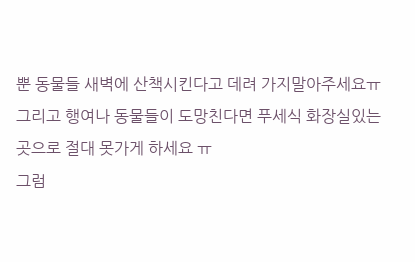뿐 동물들 새벽에 산책시킨다고 데려 가지말아주세요ㅠ
그리고 행여나 동물들이 도망친다면 푸세식 화장실있는곳으로 절대 못가게 하세요 ㅠ
그럼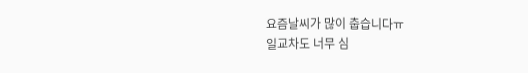요즘날씨가 많이 춥습니다ㅠ
일교차도 너무 심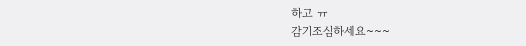하고 ㅠ
감기조심하세요~~~